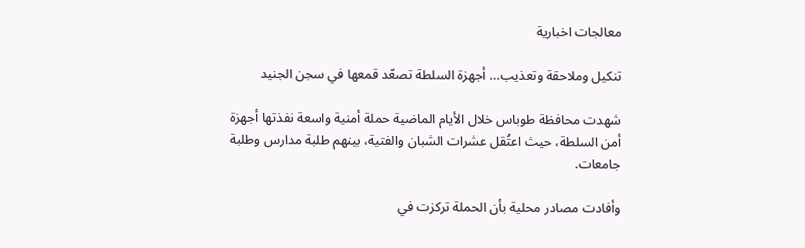معالجات اخبارية

تنكيل وملاحقة وتعذيب… أجهزة السلطة تصعّد قمعها في سجن الجنيد

شهدت محافظة طوباس خلال الأيام الماضية حملة أمنية واسعة نفذتها أجهزة أمن السلطة، حيث اعتُقل عشرات الشبان والفتية، بينهم طلبة مدارس وطلبة جامعات.

وأفادت مصادر محلية بأن الحملة تركزت في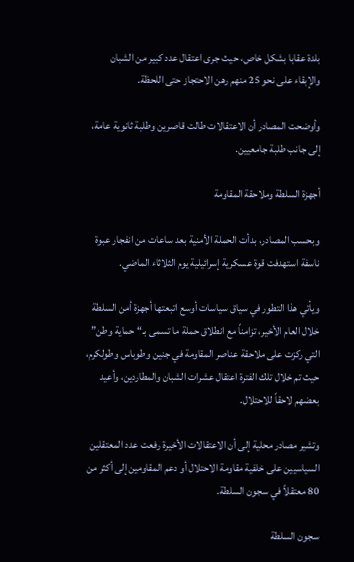بلدة عقابا بشكل خاص، حيث جرى اعتقال عدد كبير من الشبان والإبقاء على نحو 25 منهم رهن الاحتجاز حتى اللحظة.

وأوضحت المصادر أن الاعتقالات طالت قاصرين وطلبة ثانوية عامة، إلى جانب طلبة جامعيين.

أجهزة السلطة وملاحقة المقاومة

وبحسب المصادر، بدأت الحملة الأمنية بعد ساعات من انفجار عبوة ناسفة استهدفت قوة عسكرية إسرائيلية يوم الثلاثاء الماضي.

ويأتي هذا التطور في سياق سياسات أوسع اتبعتها أجهزة أمن السلطة خلال العام الأخير، تزامناً مع انطلاق حملة ما تسمى بـ“حماية وطن” التي ركزت على ملاحقة عناصر المقاومة في جنين وطوباس وطولكرم، حيث تم خلال تلك الفترة اعتقال عشرات الشبان والمطاردين، وأعيد بعضهم لاحقاً للاحتلال.

وتشير مصادر محلية إلى أن الاعتقالات الأخيرة رفعت عدد المعتقلين السياسيين على خلفية مقاومة الاحتلال أو دعم المقاومين إلى أكثر من 80 معتقلاً في سجون السلطة.

سجون السلطة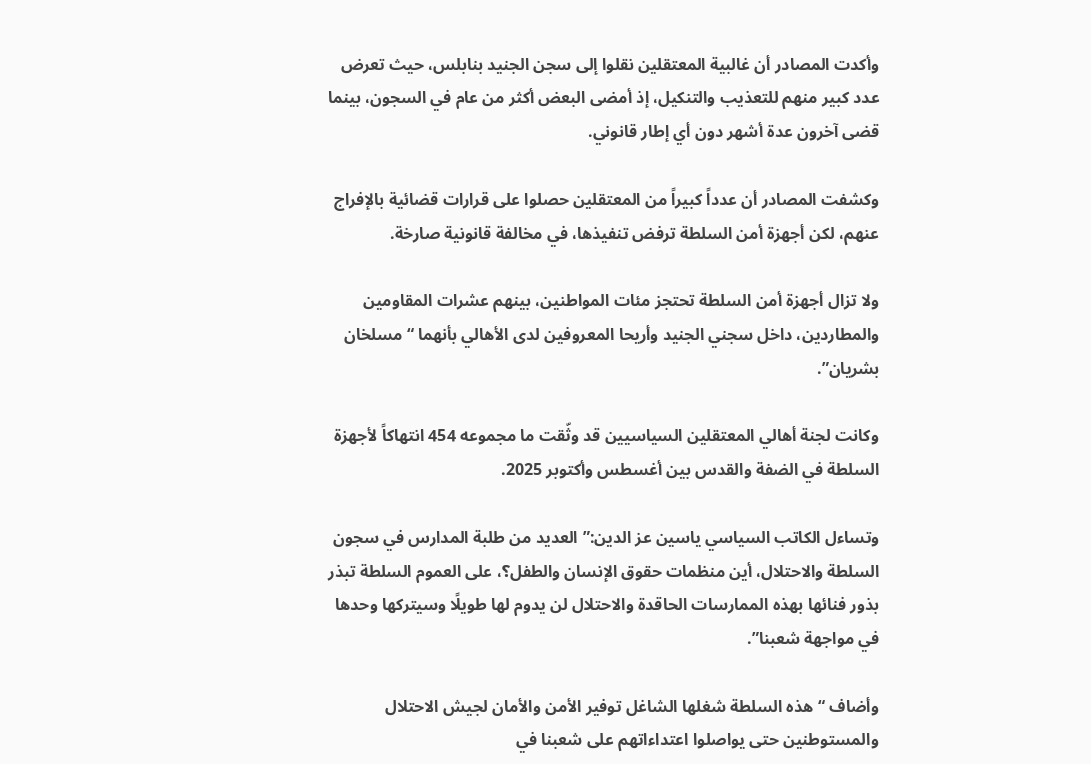وأكدت المصادر أن غالبية المعتقلين نقلوا إلى سجن الجنيد بنابلس، حيث تعرض عدد كبير منهم للتعذيب والتنكيل، إذ أمضى البعض أكثر من عام في السجون، بينما قضى آخرون عدة أشهر دون أي إطار قانوني.

وكشفت المصادر أن عدداً كبيراً من المعتقلين حصلوا على قرارات قضائية بالإفراج عنهم، لكن أجهزة أمن السلطة ترفض تنفيذها، في مخالفة قانونية صارخة.

ولا تزال أجهزة أمن السلطة تحتجز مئات المواطنين، بينهم عشرات المقاومين والمطاردين، داخل سجني الجنيد وأريحا المعروفين لدى الأهالي بأنهما “مسلخان بشريان”.

وكانت لجنة أهالي المعتقلين السياسيين قد وثّقت ما مجموعه 454 انتهاكاً لأجهزة السلطة في الضفة والقدس بين أغسطس وأكتوبر 2025.

وتساءل الكاتب السياسي ياسين عز الدين:”العديد من طلبة المدارس في سجون السلطة والاحتلال، أين منظمات حقوق الإنسان والطفل؟، على العموم السلطة تبذر بذور فنائها بهذه الممارسات الحاقدة والاحتلال لن يدوم لها طويلًا وسيتركها وحدها في مواجهة شعبنا”.

وأضاف “هذه السلطة شغلها الشاغل توفير الأمن والأمان لجيش الاحتلال والمستوطنين حتى يواصلوا اعتداءاتهم على شعبنا في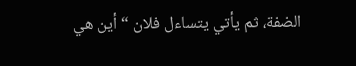الضفة، ثم يأتي يتساءل فلان “أين هي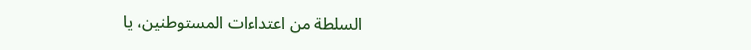السلطة من اعتداءات المستوطنين، يا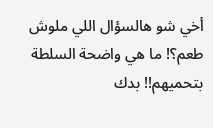أخي شو هالسؤال اللي ملوش طعم؟! ما هي واضحة السلطة بتحميهم!! بدك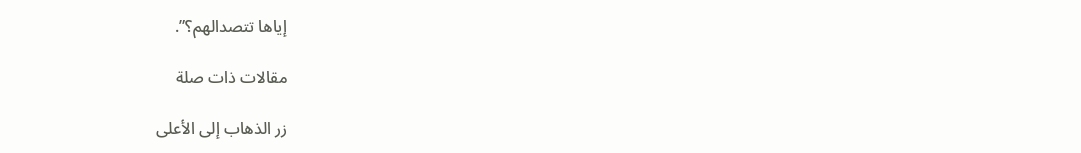إياها تتصدالهم؟”.

مقالات ذات صلة

زر الذهاب إلى الأعلى